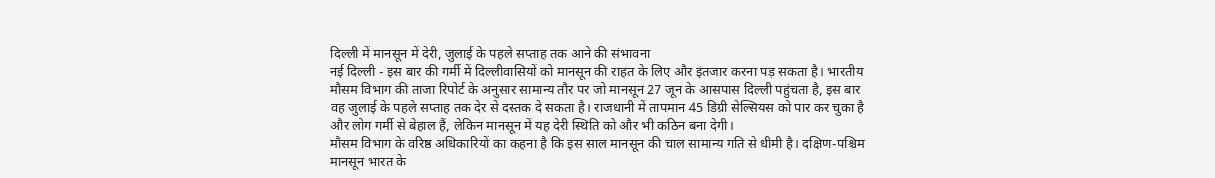दिल्ली में मानसून में देरी, जुलाई के पहले सप्ताह तक आने की संभावना
नई दिल्ली - इस बार की गर्मी में दिल्लीवासियों को मानसून की राहत के लिए और इंतजार करना पड़ सकता है। भारतीय मौसम विभाग की ताजा रिपोर्ट के अनुसार सामान्य तौर पर जो मानसून 27 जून के आसपास दिल्ली पहुंचता है, इस बार वह जुलाई के पहले सप्ताह तक देर से दस्तक दे सकता है। राजधानी में तापमान 45 डिग्री सेल्सियस को पार कर चुका है और लोग गर्मी से बेहाल हैं, लेकिन मानसून में यह देरी स्थिति को और भी कठिन बना देगी।
मौसम विभाग के वरिष्ठ अधिकारियों का कहना है कि इस साल मानसून की चाल सामान्य गति से धीमी है। दक्षिण-पश्चिम मानसून भारत के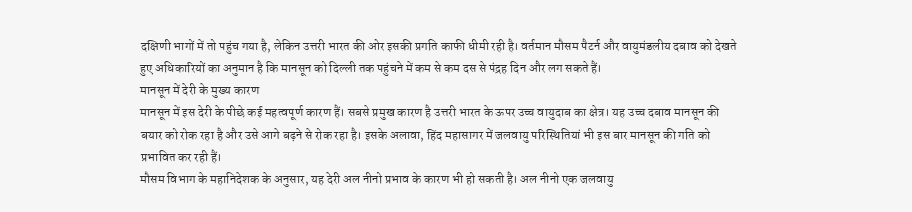दक्षिणी भागों में तो पहुंच गया है, लेकिन उत्तरी भारत की ओर इसकी प्रगति काफी धीमी रही है। वर्तमान मौसम पैटर्न और वायुमंडलीय दबाव को देखते हुए अधिकारियों का अनुमान है कि मानसून को दिल्ली तक पहुंचने में कम से कम दस से पंद्रह दिन और लग सकते हैं।
मानसून में देरी के मुख्य कारण
मानसून में इस देरी के पीछे कई महत्वपूर्ण कारण हैं। सबसे प्रमुख कारण है उत्तरी भारत के ऊपर उच्च वायुदाब का क्षेत्र। यह उच्च दबाव मानसून की बयार को रोक रहा है और उसे आगे बढ़ने से रोक रहा है। इसके अलावा, हिंद महासागर में जलवायु परिस्थितियां भी इस बार मानसून की गति को प्रभावित कर रही हैं।
मौसम विभाग के महानिदेशक के अनुसार, यह देरी अल नीनो प्रभाव के कारण भी हो सकती है। अल नीनो एक जलवायु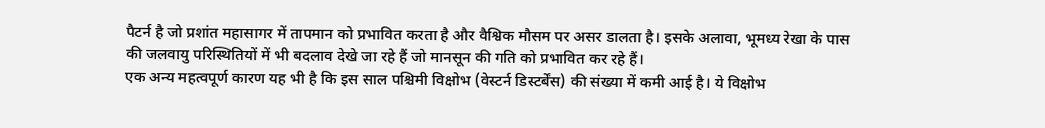पैटर्न है जो प्रशांत महासागर में तापमान को प्रभावित करता है और वैश्विक मौसम पर असर डालता है। इसके अलावा, भूमध्य रेखा के पास की जलवायु परिस्थितियों में भी बदलाव देखे जा रहे हैं जो मानसून की गति को प्रभावित कर रहे हैं।
एक अन्य महत्वपूर्ण कारण यह भी है कि इस साल पश्चिमी विक्षोभ (वेस्टर्न डिस्टर्बेंस) की संख्या में कमी आई है। ये विक्षोभ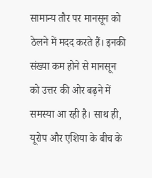सामान्य तौर पर मानसून को ठेलने में मदद करते हैं। इनकी संख्या कम होने से मानसून को उत्तर की ओर बढ़ने में समस्या आ रही है। साथ ही, यूरोप और एशिया के बीच के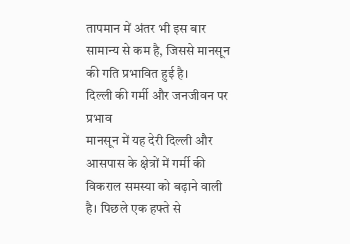तापमान में अंतर भी इस बार सामान्य से कम है, जिससे मानसून की गति प्रभावित हुई है।
दिल्ली की गर्मी और जनजीवन पर प्रभाव
मानसून में यह देरी दिल्ली और आसपास के क्षेत्रों में गर्मी की विकराल समस्या को बढ़ाने वाली है। पिछले एक हफ्ते से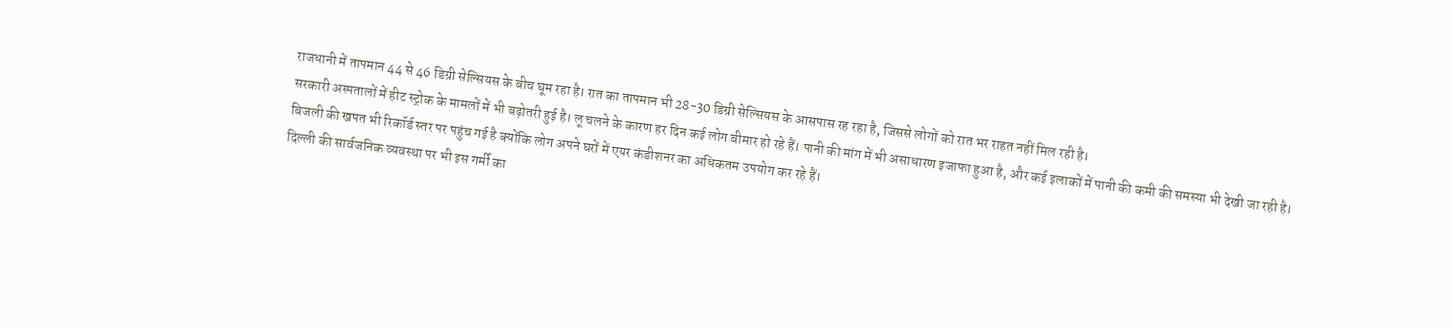राजधानी में तापमान 44 से 46 डिग्री सेल्सियस के बीच घूम रहा है। रात का तापमान भी 28-30 डिग्री सेल्सियस के आसपास रह रहा है, जिससे लोगों को रात भर राहत नहीं मिल रही है।
सरकारी अस्पतालों में हीट स्ट्रोक के मामलों में भी बढ़ोतरी हुई है। लू चलने के कारण हर दिन कई लोग बीमार हो रहे हैं। पानी की मांग में भी असाधारण इजाफा हुआ है, और कई इलाकों में पानी की कमी की समस्या भी देखी जा रही है। बिजली की खपत भी रिकॉर्ड स्तर पर पहुंच गई है क्योंकि लोग अपने घरों में एयर कंडीशनर का अधिकतम उपयोग कर रहे हैं।
दिल्ली की सार्वजनिक व्यवस्था पर भी इस गर्मी का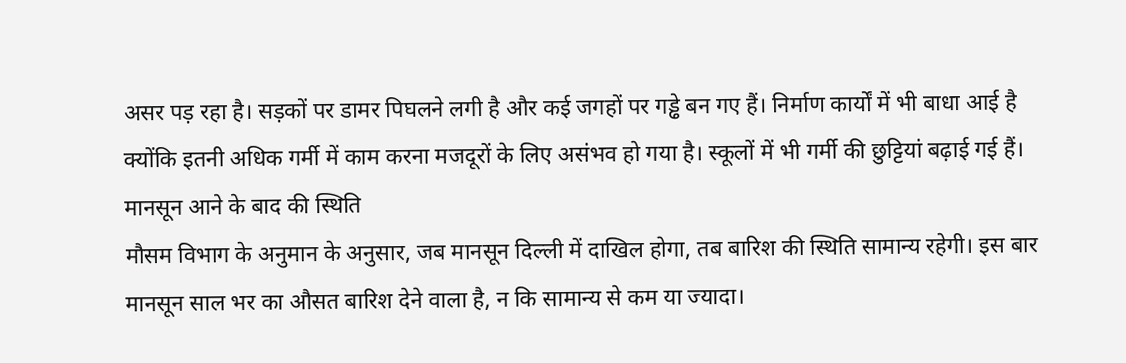असर पड़ रहा है। सड़कों पर डामर पिघलने लगी है और कई जगहों पर गड्ढे बन गए हैं। निर्माण कार्यों में भी बाधा आई है क्योंकि इतनी अधिक गर्मी में काम करना मजदूरों के लिए असंभव हो गया है। स्कूलों में भी गर्मी की छुट्टियां बढ़ाई गई हैं।
मानसून आने के बाद की स्थिति
मौसम विभाग के अनुमान के अनुसार, जब मानसून दिल्ली में दाखिल होगा, तब बारिश की स्थिति सामान्य रहेगी। इस बार मानसून साल भर का औसत बारिश देने वाला है, न कि सामान्य से कम या ज्यादा।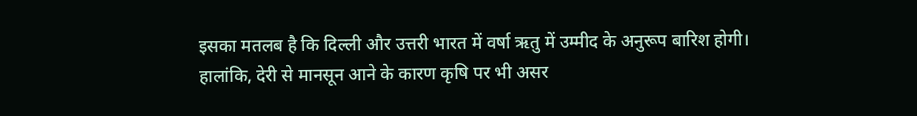इसका मतलब है कि दिल्ली और उत्तरी भारत में वर्षा ऋतु में उम्मीद के अनुरूप बारिश होगी।
हालांकि, देरी से मानसून आने के कारण कृषि पर भी असर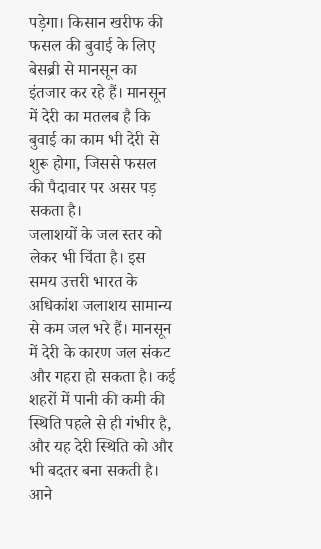पड़ेगा। किसान खरीफ की फसल की बुवाई के लिए बेसब्री से मानसून का इंतजार कर रहे हैं। मानसून में देरी का मतलब है कि बुवाई का काम भी देरी से शुरू होगा, जिससे फसल की पैदावार पर असर पड़ सकता है।
जलाशयों के जल स्तर को लेकर भी चिंता है। इस समय उत्तरी भारत के अधिकांश जलाशय सामान्य से कम जल भरे हैं। मानसून में देरी के कारण जल संकट और गहरा हो सकता है। कई शहरों में पानी की कमी की स्थिति पहले से ही गंभीर है, और यह देरी स्थिति को और भी बदतर बना सकती है।
आने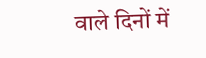वाले दिनों में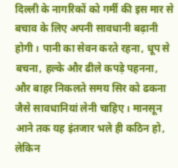दिल्ली के नागरिकों को गर्मी की इस मार से बचाव के लिए अपनी सावधानी बढ़ानी होगी। पानी का सेवन करते रहना, धूप से बचना, हल्के और ढीले कपड़े पहनना, और बाहर निकलते समय सिर को ढकना जैसे सावधानियां लेनी चाहिए। मानसून आने तक यह इंतजार भले ही कठिन हो, लेकिन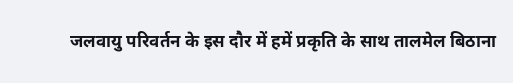जलवायु परिवर्तन के इस दौर में हमें प्रकृति के साथ तालमेल बिठाना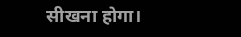सीखना होगा।